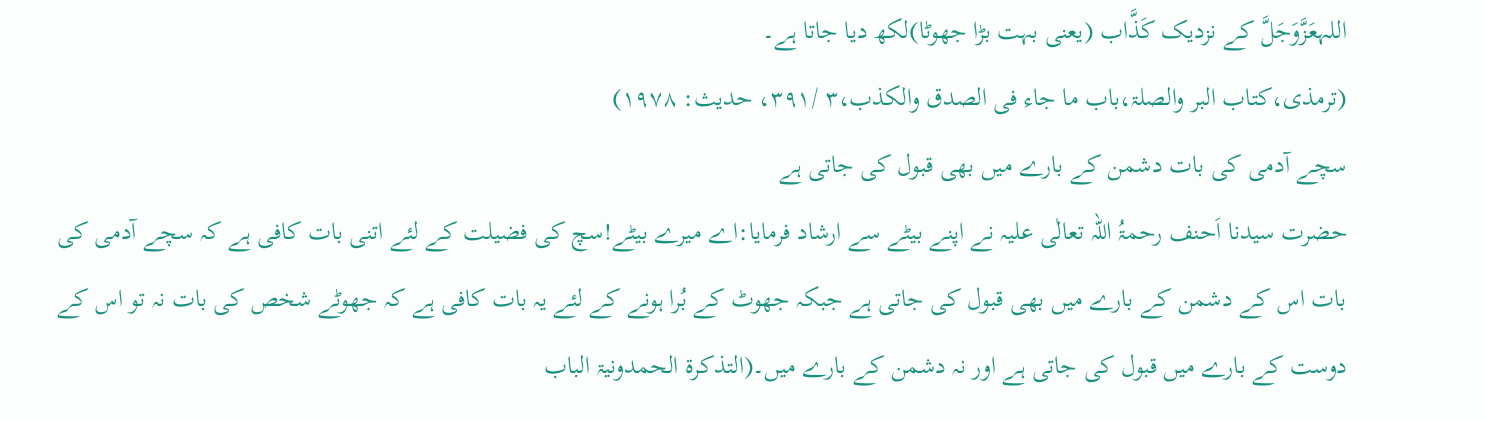اللہعَزَّوَجَلَّ کے نزدیک کَذَّاب (یعنی بہت بڑا جھوٹا)لکھ دیا جاتا ہے۔
(ترمذی،کتاب البر والصلۃ،باب ما جاء فی الصدق والکذب،۳ /۳۹۱، حدیث: ۱۹۷۸)
سچے آدمی کی بات دشمن کے بارے میں بھی قبول کی جاتی ہے
حضرت سیدنا اَحنف رحمۃُ اللہ تعالٰی علیہ نے اپنے بیٹے سے ارشاد فرمایا:اے میرے بیٹے!سچ کی فضیلت کے لئے اتنی بات کافی ہے کہ سچے آدمی کی بات اس کے دشمن کے بارے میں بھی قبول کی جاتی ہے جبکہ جھوٹ کے بُرا ہونے کے لئے یہ بات کافی ہے کہ جھوٹے شخص کی بات نہ تو اس کے دوست کے بارے میں قبول کی جاتی ہے اور نہ دشمن کے بارے میں۔(التذکرۃ الحمدونیۃ الباب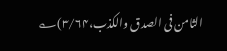الثامن فی الصدق والکذب،۳/۶۴)؎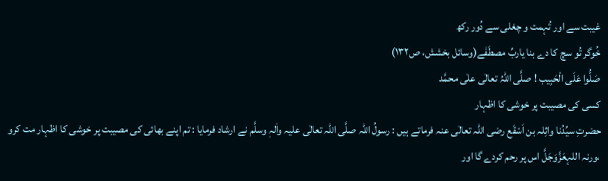غیبت سے اور تُہمت و چغلی سے دُور رکھ
خُوگر تُو سچ کا دے بنا یاربِّ مصطَفٰے(وسائل بخشش، ص۱۳۲)
صَلُّوا عَلَی الْحَبِیب ! صلَّی اللہُ تعالٰی علٰی محمَّد
کسی کی مصیبت پر خوشی کا اظہار
حضرتِ سیِّدُنا واثِلہ بن اَسْقَع رضی اللہ تعالٰی عنہ فرماتے ہیں : رسولُ اللہ صلَّی اللہ تعالٰی علیہ واٰلہٖ وسلَّم نے ارشاد فرمایا : تم اپنے بھائی کی مصیبت پر خوشی کا اظہار مت کرو ،ورنہ اللہعَزَّوَجَلَّ اس پر رحم کردے گا اور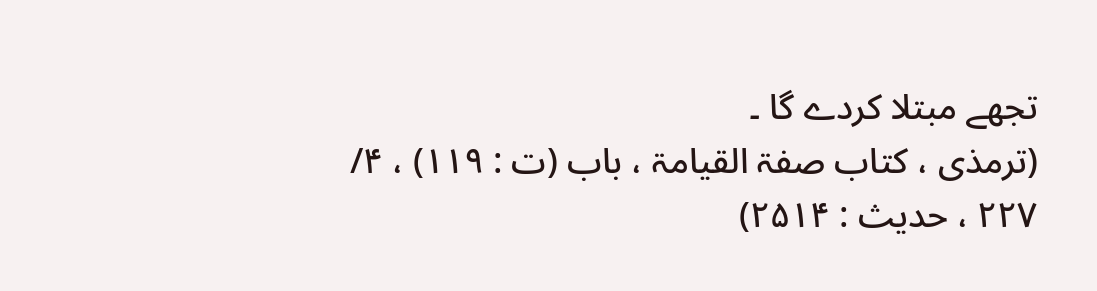تجھے مبتلا کردے گا ۔
(ترمذی ، کتاب صفۃ القیامۃ ، باب (ت : ۱۱۹) ، ۴/ ۲۲۷ ، حدیث : ۲۵۱۴)